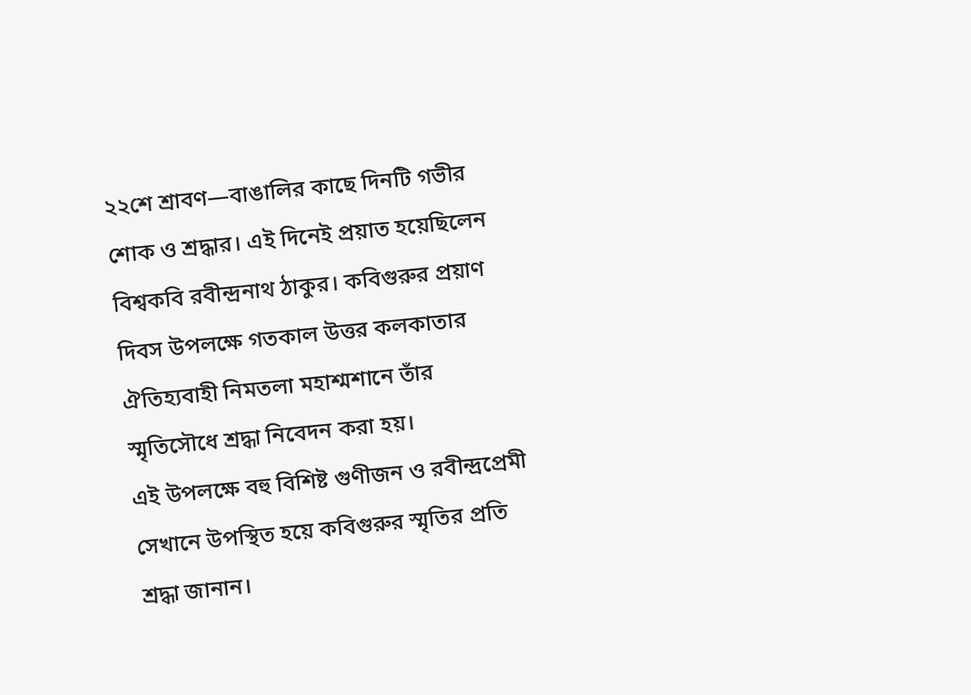২২শে শ্রাবণ—বাঙালির কাছে দিনটি গভীর শোক ও শ্রদ্ধার। এই দিনেই প্রয়াত হয়েছিলেন বিশ্বকবি রবীন্দ্রনাথ ঠাকুর। কবিগুরুর প্রয়াণ দিবস উপলক্ষে গতকাল উত্তর কলকাতার ঐতিহ্যবাহী নিমতলা মহাশ্মশানে তাঁর স্মৃতিসৌধে শ্রদ্ধা নিবেদন করা হয়।
এই উপলক্ষে বহু বিশিষ্ট গুণীজন ও রবীন্দ্রপ্রেমী সেখানে উপস্থিত হয়ে কবিগুরুর স্মৃতির প্রতি শ্রদ্ধা জানান।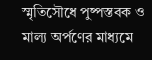স্মৃতিসৌধে পুষ্পস্তবক ও মাল্য অর্পণের মাধ্যমে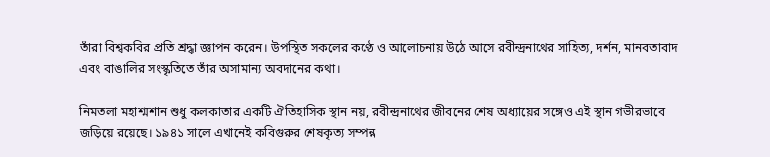তাঁরা বিশ্বকবির প্রতি শ্রদ্ধা জ্ঞাপন করেন। উপস্থিত সকলের কণ্ঠে ও আলোচনায় উঠে আসে রবীন্দ্রনাথের সাহিত্য, দর্শন, মানবতাবাদ এবং বাঙালির সংস্কৃতিতে তাঁর অসামান্য অবদানের কথা।

নিমতলা মহাশ্মশান শুধু কলকাতার একটি ঐতিহাসিক স্থান নয়, রবীন্দ্রনাথের জীবনের শেষ অধ্যায়ের সঙ্গেও এই স্থান গভীরভাবে জড়িয়ে রয়েছে। ১৯৪১ সালে এখানেই কবিগুরুর শেষকৃত্য সম্পন্ন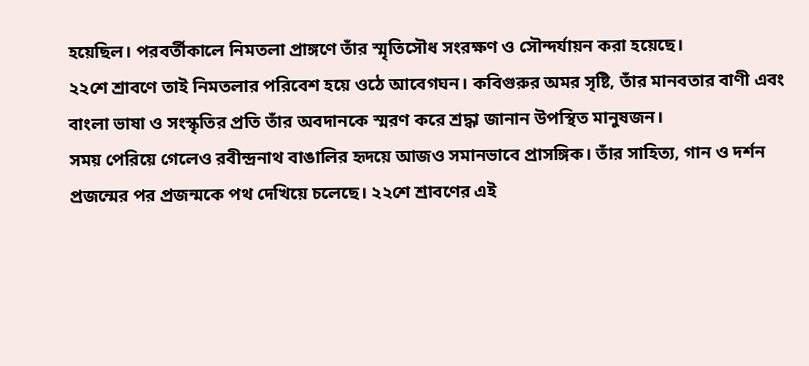হয়েছিল। পরবর্তীকালে নিমতলা প্রাঙ্গণে তাঁর স্মৃতিসৌধ সংরক্ষণ ও সৌন্দর্যায়ন করা হয়েছে।
২২শে শ্রাবণে তাই নিমতলার পরিবেশ হয়ে ওঠে আবেগঘন। কবিগুরুর অমর সৃষ্টি, তাঁর মানবতার বাণী এবং বাংলা ভাষা ও সংস্কৃতির প্রতি তাঁর অবদানকে স্মরণ করে শ্রদ্ধা জানান উপস্থিত মানুষজন।
সময় পেরিয়ে গেলেও রবীন্দ্রনাথ বাঙালির হৃদয়ে আজও সমানভাবে প্রাসঙ্গিক। তাঁর সাহিত্য, গান ও দর্শন প্রজন্মের পর প্রজন্মকে পথ দেখিয়ে চলেছে। ২২শে শ্রাবণের এই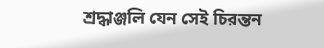শ্রদ্ধাঞ্জলি যেন সেই চিরন্তন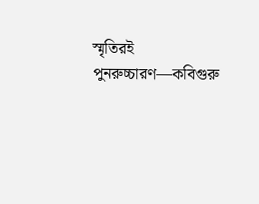স্মৃতিরই পুনরুচ্চারণ—কবিগুরু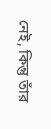নেই, কিন্তু তাঁর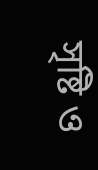সৃষ্টি ও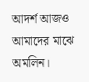আদর্শ আজও আমাদের মাঝে অমলিন।